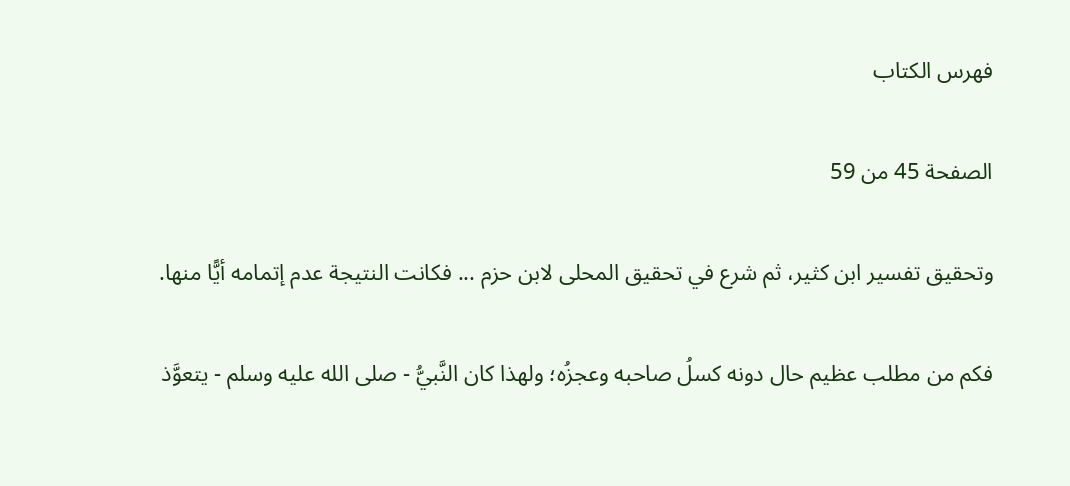فهرس الكتاب

الصفحة 45 من 59

وتحقيق تفسير ابن كثير، ثم شرع في تحقيق المحلى لابن حزم ... فكانت النتيجة عدم إتمامه أيًّا منها.

فكم من مطلب عظيم حال دونه كسلُ صاحبه وعجزُه؛ ولهذا كان النَّبيُّ - صلى الله عليه وسلم - يتعوَّذ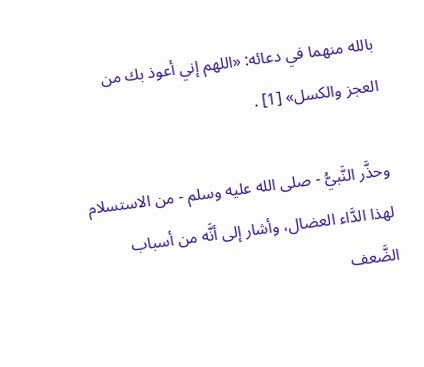بالله منهما في دعائه: «اللهم إني أعوذ بك من العجز والكسل» [1] .

وحذَّر النَّبيُّ - صلى الله عليه وسلم - من الاستسلام لهذا الدَّاء العضال، وأشار إلى أنَّه من أسباب الضَّعف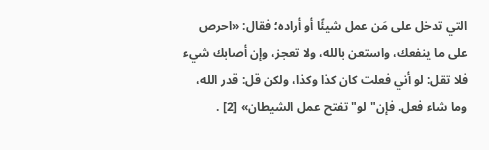التي تدخل على مَن عمل شيئًا أو أراده؛ فقال: «احرص على ما ينفعك، واستعن بالله، ولا تعجز، وإن أصابك شيء فلا تقل: لو أني فعلت كان كذا وكذا، ولكن قل: قدر الله، وما شاء فعل. فإن"لو"تفتح عمل الشيطان» [2] .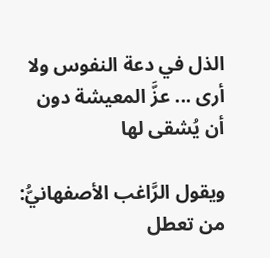الذل في دعة النفوس ولا أرى ... عزَّ المعيشة دون أن يُشقى لها

ويقول الرَّاغب الأصفهانيُّ: من تعطل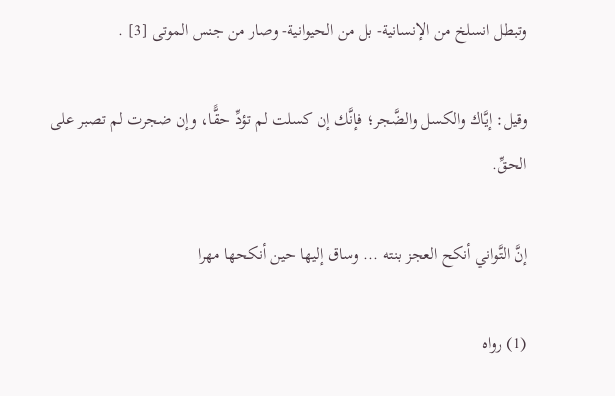وتبطل انسلخ من الإنسانية- بل من الحيوانية- وصار من جنس الموتى [3] .

وقيل: إيَّاك والكسل والضَّجر؛ فإنَّك إن كسلت لم تؤدِّ حقًّا، وإن ضجرت لم تصبر على الحقِّ.

إنَّ التَّواني أنكح العجز بنته ... وساق إليها حين أنكحها مهرا

(1) رواه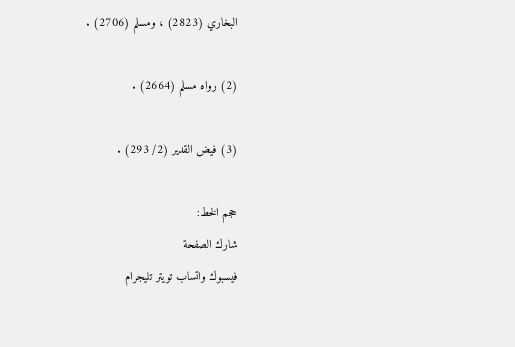البخاري (2823) ، ومسلم (2706) .

(2) رواه مسلم (2664) .

(3) فيض القدير (2/ 293) .

حجم الخط:
شارك الصفحة
فيسبوك واتساب تويتر تليجرام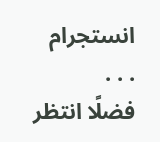انستجرام
. . .
فضلًا انتظر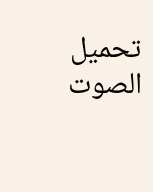تحميل الصوت